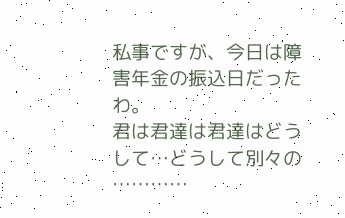私事ですが、今日は障害年金の振込日だったわ。
君は君達は君達はどうして…どうして別々の …………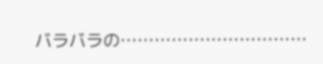バラバラの……………………………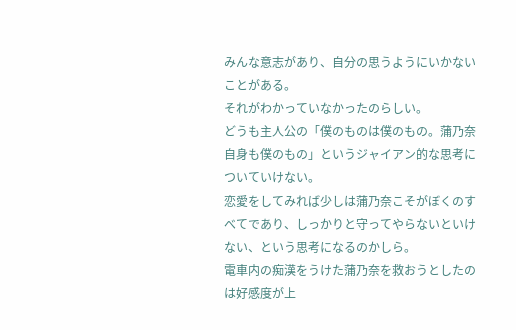みんな意志があり、自分の思うようにいかないことがある。
それがわかっていなかったのらしい。
どうも主人公の「僕のものは僕のもの。蒲乃奈自身も僕のもの」というジャイアン的な思考についていけない。
恋愛をしてみれば少しは蒲乃奈こそがぼくのすべてであり、しっかりと守ってやらないといけない、という思考になるのかしら。
電車内の痴漢をうけた蒲乃奈を救おうとしたのは好感度が上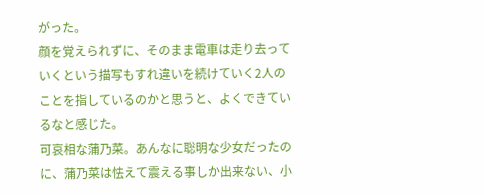がった。
顔を覚えられずに、そのまま電車は走り去っていくという描写もすれ違いを続けていく2人のことを指しているのかと思うと、よくできているなと感じた。
可哀相な蒲乃菜。あんなに聡明な少女だったのに、蒲乃菜は怯えて震える事しか出来ない、小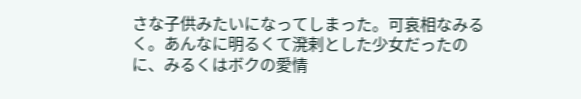さな子供みたいになってしまった。可哀相なみるく。あんなに明るくて溌剌とした少女だったのに、みるくはボクの愛情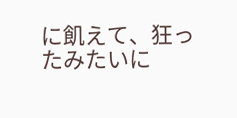に飢えて、狂ったみたいに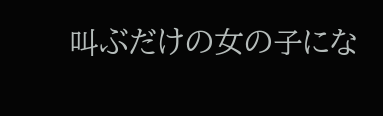叫ぶだけの女の子にな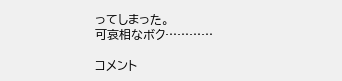ってしまった。
可哀相なボク…………

コメント